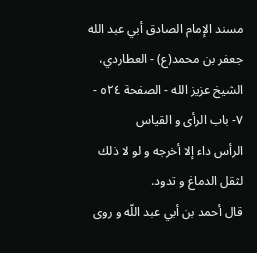مسند الإمام الصادق أبي عبد الله جعفر بن محمد(ع) - العطاردي، الشيخ عزيز الله - الصفحة ٥٢٤ - ٧- باب الرأى و القياس
الرأس داء إلا أخرجه و لو لا ذلك لثقل الدماغ و تدود.
قال أحمد بن أبي عبد اللّه و روى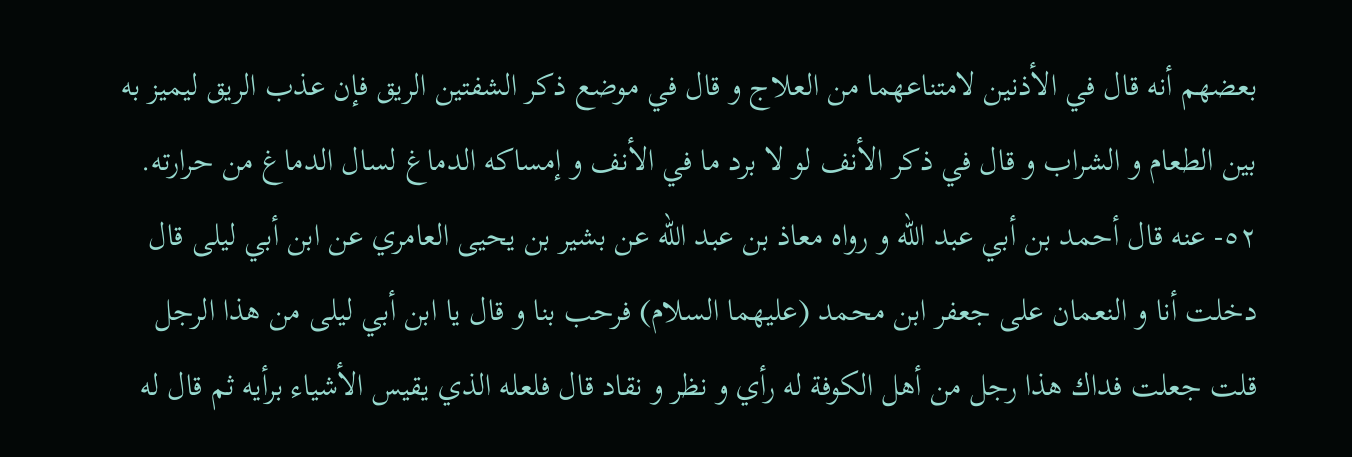بعضهم أنه قال في الأذنين لامتناعهما من العلاج و قال في موضع ذكر الشفتين الريق فإن عذب الريق ليميز به بين الطعام و الشراب و قال في ذكر الأنف لو لا برد ما في الأنف و إمساكه الدماغ لسال الدماغ من حرارته.
٥٢- عنه قال أحمد بن أبي عبد اللّه و رواه معاذ بن عبد اللّه عن بشير بن يحيى العامري عن ابن أبي ليلى قال دخلت أنا و النعمان على جعفر ابن محمد (عليهما السلام) فرحب بنا و قال يا ابن أبي ليلى من هذا الرجل قلت جعلت فداك هذا رجل من أهل الكوفة له رأي و نظر و نقاد قال فلعله الذي يقيس الأشياء برأيه ثم قال له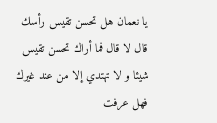يا نعمان هل تحسن تقيس رأسك قال لا قال فما أراك تحسن تقيس شيئا و لا تهتدي إلا من عند غيرك فهل عرفت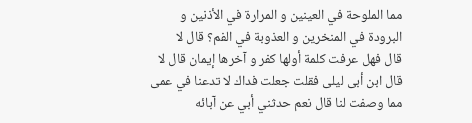مما الملوحة في العينين و المرارة في الأذنين و البرودة في المنخرين و العذوبة في الفم؟ قال لا
قال فهل عرفت كلمة أولها كفر و آخرها إيمان قال لا قال ابن أبى ليلى فقلت جعلت فداك لا تدعنا في عمى مما وصفت لنا قال نعم حدثني أبي عن آبائه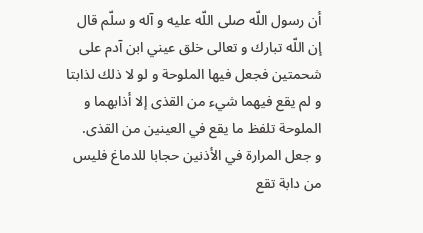أن رسول اللّه صلى اللّه عليه و آله و سلّم قال إن اللّه تبارك و تعالى خلق عيني ابن آدم على شحمتين فجعل فيها الملوحة و لو لا ذلك لذابتا و لم يقع فيهما شيء من القذى إلا أذابهما و الملوحة تلفظ ما يقع في العينين من القذى.
و جعل المرارة في الأذنين حجابا للدماغ فليس من دابة تقع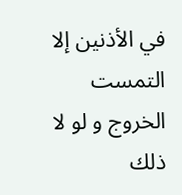في الأذنين إلا التمست الخروج و لو لا ذلك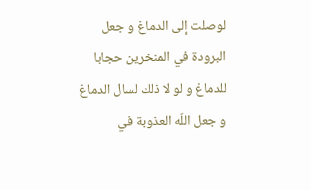لوصلت إلى الدماغ و جعل البرودة في المنخرين حجابا للدماغ و لو لا ذلك لسال الدماغ و جعل اللّه العذوبة في